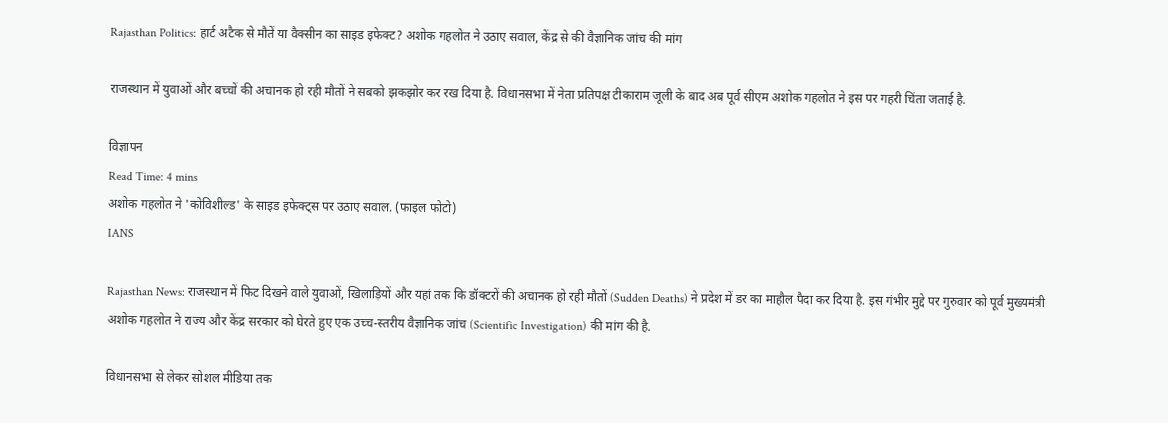Rajasthan Politics: हार्ट अटैक से मौतें या वैक्सीन का साइड इफेक्ट? अशोक गहलोत ने उठाए सवाल, केंद्र से की वैज्ञानिक जांच की मांग

राजस्थान में युवाओं और बच्चों की अचानक हो रही मौतों ने सबको झकझोर कर रख दिया है. विधानसभा में नेता प्रतिपक्ष टीकाराम जूली के बाद अब पूर्व सीएम अशोक गहलोत ने इस पर गहरी चिंता जताई है.

विज्ञापन
Read Time: 4 mins
अशोक गहलोत ने 'कोविशील्ड' के साइड इफेक्ट्स पर उठाए सवाल. (फाइल फोटो)
IANS

Rajasthan News: राजस्थान में फिट दिखने वाले युवाओं, खिलाड़ियों और यहां तक कि डॉक्टरों की अचानक हो रही मौतों (Sudden Deaths) ने प्रदेश में डर का माहौल पैदा कर दिया है. इस गंभीर मुद्दे पर गुरुवार को पूर्व मुख्यमंत्री अशोक गहलोत ने राज्य और केंद्र सरकार को घेरते हुए एक उच्च-स्तरीय वैज्ञानिक जांच (Scientific Investigation) की मांग की है.

विधानसभा से लेकर सोशल मीडिया तक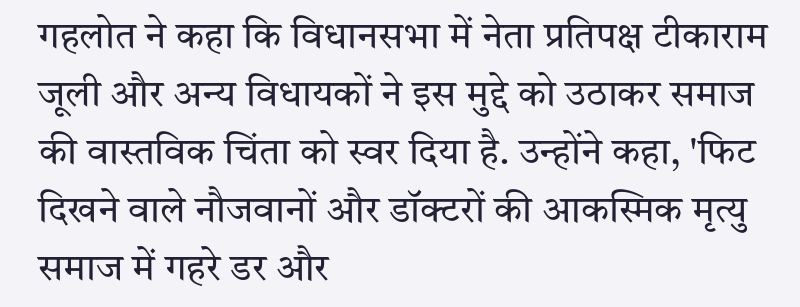गहलोत ने कहा कि विधानसभा में नेता प्रतिपक्ष टीकाराम जूली और अन्य विधायकों ने इस मुद्दे को उठाकर समाज की वास्तविक चिंता को स्वर दिया है. उन्होंने कहा, 'फिट दिखने वाले नौजवानों और डॉक्टरों की आकस्मिक मृत्यु समाज में गहरे डर और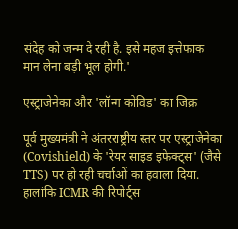संदेह को जन्म दे रही है. इसे महज इत्तेफाक मान लेना बड़ी भूल होगी.'

एस्ट्राजेनेका और 'लॉन्ग कोविड' का जिक्र

पूर्व मुख्यमंत्री ने अंतरराष्ट्रीय स्तर पर एस्ट्राजेनेका (Covishield) के 'रेयर साइड इफेक्ट्स' (जैसे TTS) पर हो रही चर्चाओं का हवाला दिया. हालांकि ICMR की रिपोर्ट्स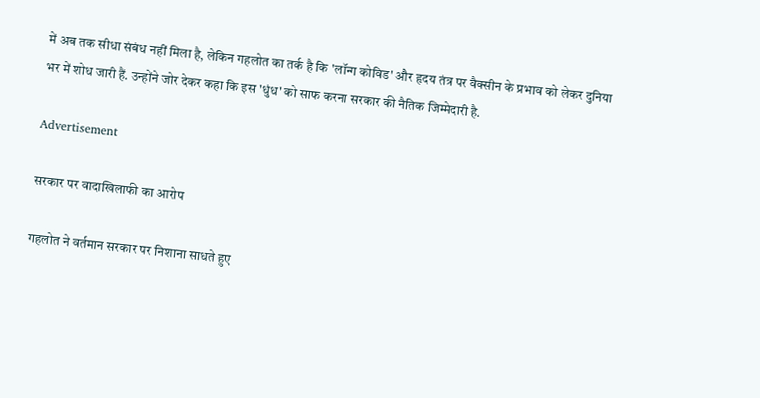में अब तक सीधा संबंध नहीं मिला है, लेकिन गहलोत का तर्क है कि 'लॉन्ग कोविड' और हृदय तंत्र पर वैक्सीन के प्रभाव को लेकर दुनिया भर में शोध जारी हैं. उन्होंने जोर देकर कहा कि इस 'धुंध' को साफ करना सरकार की नैतिक जिम्मेदारी है.

Advertisement

सरकार पर वादाखिलाफी का आरोप

गहलोत ने वर्तमान सरकार पर निशाना साधते हुए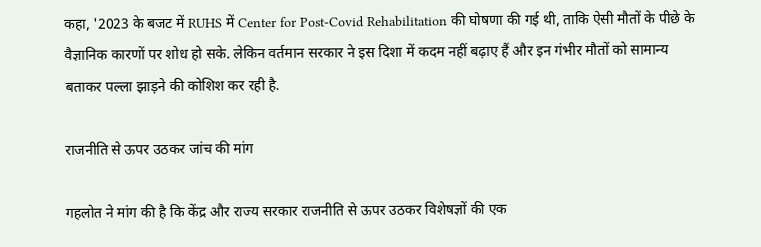कहा, '2023 के बजट में RUHS में Center for Post-Covid Rehabilitation की घोषणा की गई थी, ताकि ऐसी मौतों के पीछे के वैज्ञानिक कारणों पर शोध हो सके. लेकिन वर्तमान सरकार ने इस दिशा में कदम नहीं बढ़ाए हैं और इन गंभीर मौतों को सामान्य बताकर पल्ला झाड़ने की कोशिश कर रही है.

राजनीति से ऊपर उठकर जांच की मांग

गहलोत ने मांग की है कि केंद्र और राज्य सरकार राजनीति से ऊपर उठकर विशेषज्ञों की एक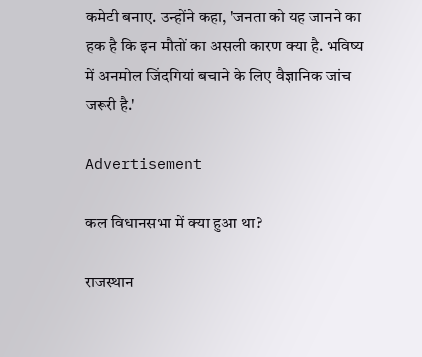कमेटी बनाए. उन्होंने कहा, 'जनता को यह जानने का हक है कि इन मौतों का असली कारण क्या है. भविष्य में अनमोल जिंदगियां बचाने के लिए वैज्ञानिक जांच जरूरी है.'

Advertisement

कल विधानसभा में क्या हुआ था?

राजस्थान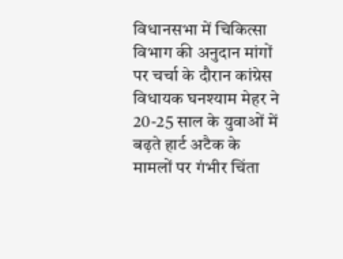विधानसभा में चिकित्सा विभाग की अनुदान मांगों पर चर्चा के दौरान कांग्रेस विधायक घनश्याम मेहर ने 20-25 साल के युवाओं में बढ़ते हार्ट अटैक के मामलों पर गंभीर चिंता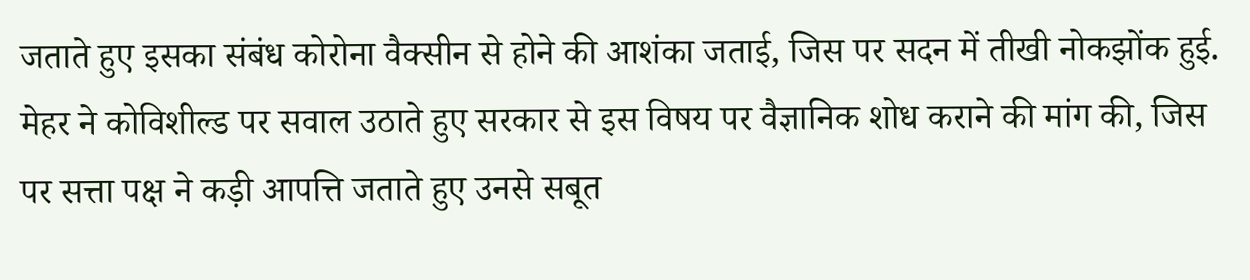जताते हुए इसका संबंध कोरोना वैक्सीन से होने की आशंका जताई, जिस पर सदन में तीखी नोकझोंक हुई. मेहर ने कोविशील्ड पर सवाल उठाते हुए सरकार से इस विषय पर वैज्ञानिक शोध कराने की मांग की, जिस पर सत्ता पक्ष ने कड़ी आपत्ति जताते हुए उनसे सबूत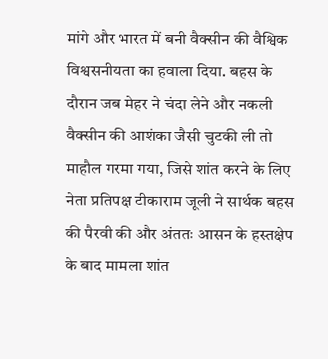मांगे और भारत में बनी वैक्सीन की वैश्विक विश्वसनीयता का हवाला दिया. बहस के दौरान जब मेहर ने चंदा लेने और नकली वैक्सीन की आशंका जैसी चुटकी ली तो माहौल गरमा गया, जिसे शांत करने के लिए नेता प्रतिपक्ष टीकाराम जूली ने सार्थक बहस की पैरवी की और अंततः आसन के हस्तक्षेप के बाद मामला शांत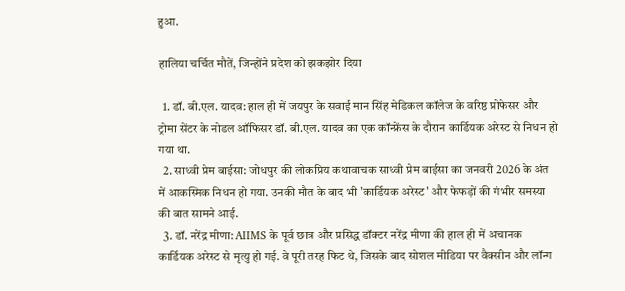हुआ.

हालिया चर्चित मौतें, जिन्होंने प्रदेश को झकझोर दिया

  1. डॉ. बी.एल. यादव: हाल ही में जयपुर के सवाई मान सिंह मेडिकल कॉलेज के वरिष्ठ प्रोफेसर और ट्रोमा सेंटर के नोडल ऑफिसर डॉ. बी.एल. यादव का एक कॉन्फ्रेंस के दौरान कार्डियक अरेस्ट से निधन हो गया था.
  2. साध्वी प्रेम बाईसा: जोधपुर की लोकप्रिय कथावाचक साध्वी प्रेम बाईसा का जनवरी 2026 के अंत में आकस्मिक निधन हो गया. उनकी मौत के बाद भी 'कार्डियक अरेस्ट' और फेफड़ों की गंभीर समस्या की बात सामने आई.
  3. डॉ. नरेंद्र मीणा: AIIMS के पूर्व छात्र और प्रसिद्ध डॉक्टर नरेंद्र मीणा की हाल ही में अचानक कार्डियक अरेस्ट से मृत्यु हो गई. वे पूरी तरह फिट थे, जिसके बाद सोशल मीडिया पर वैक्सीन और लॉन्ग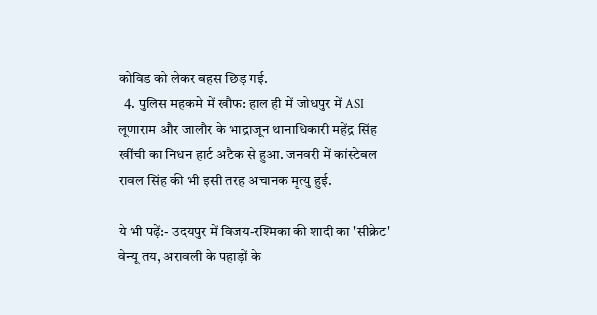कोविड को लेकर बहस छिड़ गई.
  4. पुलिस महकमे में खौफ: हाल ही में जोधपुर में ASI लूणाराम और जालौर के भाद्राजून थानाधिकारी महेंद्र सिंह खींची का निधन हार्ट अटैक से हुआ. जनवरी में कांस्टेबल रावल सिंह की भी इसी तरह अचानक मृत्यु हुई.

ये भी पढ़ें:- उदयपुर में विजय-रश्मिका की शादी का 'सीक्रेट' वेन्यू तय, अरावली के पहाड़ों के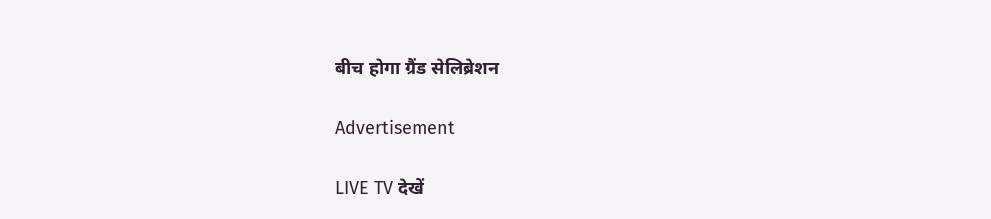बीच होगा ग्रैंड सेलिब्रेशन

Advertisement

LIVE TV देखें